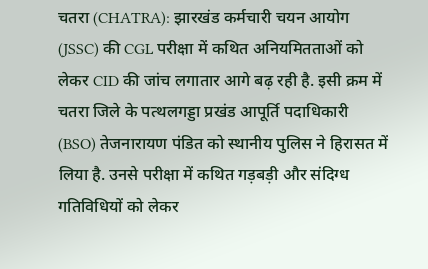चतरा (CHATRA): झारखंड कर्मचारी चयन आयोग (JSSC) की CGL परीक्षा में कथित अनियमितताओं को लेकर CID की जांच लगातार आगे बढ़ रही है. इसी क्रम में चतरा जिले के पत्थलगड्डा प्रखंड आपूर्ति पदाधिकारी (BSO) तेजनारायण पंडित को स्थानीय पुलिस ने हिरासत में लिया है. उनसे परीक्षा में कथित गड़बड़ी और संदिग्ध गतिविधियों को लेकर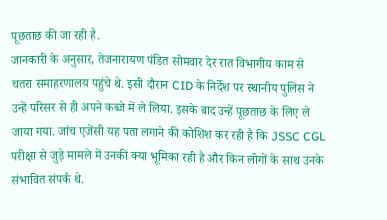पूछताछ की जा रही है.
जानकारी के अनुसार, तेजनारायण पंडित सोमवार देर रात विभागीय काम से चतरा समाहरणालय पहुंचे थे. इसी दौरान CID के निर्देश पर स्थानीय पुलिस ने उन्हें परिसर से ही अपने कब्जे में ले लिया. इसके बाद उन्हें पूछताछ के लिए ले जाया गया. जांच एजेंसी यह पता लगाने की कोशिश कर रही है कि JSSC CGL परीक्षा से जुड़े मामले में उनकी क्या भूमिका रही है और किन लोगों के साथ उनके संभावित संपर्क थे.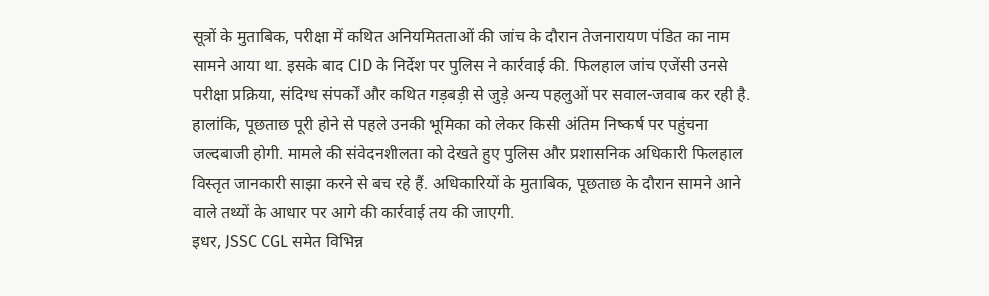सूत्रों के मुताबिक, परीक्षा में कथित अनियमितताओं की जांच के दौरान तेजनारायण पंडित का नाम सामने आया था. इसके बाद CID के निर्देश पर पुलिस ने कार्रवाई की. फिलहाल जांच एजेंसी उनसे परीक्षा प्रक्रिया, संदिग्ध संपर्कों और कथित गड़बड़ी से जुड़े अन्य पहलुओं पर सवाल-जवाब कर रही है. हालांकि, पूछताछ पूरी होने से पहले उनकी भूमिका को लेकर किसी अंतिम निष्कर्ष पर पहुंचना जल्दबाजी होगी. मामले की संवेदनशीलता को देखते हुए पुलिस और प्रशासनिक अधिकारी फिलहाल विस्तृत जानकारी साझा करने से बच रहे हैं. अधिकारियों के मुताबिक, पूछताछ के दौरान सामने आने वाले तथ्यों के आधार पर आगे की कार्रवाई तय की जाएगी.
इधर, JSSC CGL समेत विभिन्न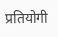प्रतियोगी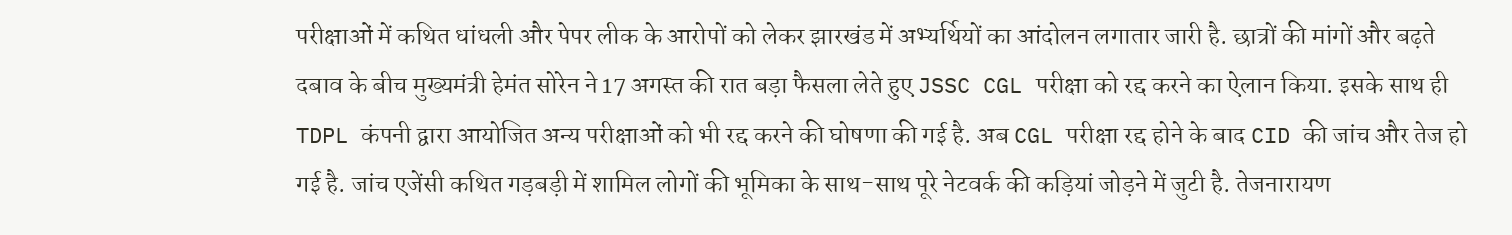परीक्षाओं में कथित धांधली और पेपर लीक के आरोपों को लेकर झारखंड में अभ्यर्थियों का आंदोलन लगातार जारी है. छात्रों की मांगों और बढ़ते दबाव के बीच मुख्यमंत्री हेमंत सोरेन ने 17 अगस्त की रात बड़ा फैसला लेते हुए JSSC CGL परीक्षा को रद्द करने का ऐलान किया. इसके साथ ही TDPL कंपनी द्वारा आयोजित अन्य परीक्षाओं को भी रद्द करने की घोषणा की गई है. अब CGL परीक्षा रद्द होने के बाद CID की जांच और तेज हो गई है. जांच एजेंसी कथित गड़बड़ी में शामिल लोगों की भूमिका के साथ-साथ पूरे नेटवर्क की कड़ियां जोड़ने में जुटी है. तेजनारायण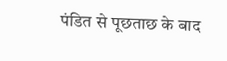पंडित से पूछताछ के बाद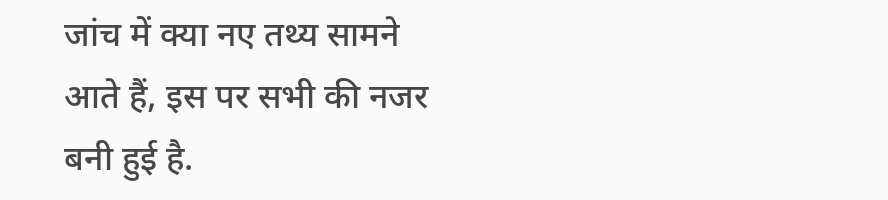जांच में क्या नए तथ्य सामने आते हैं, इस पर सभी की नजर बनी हुई है.